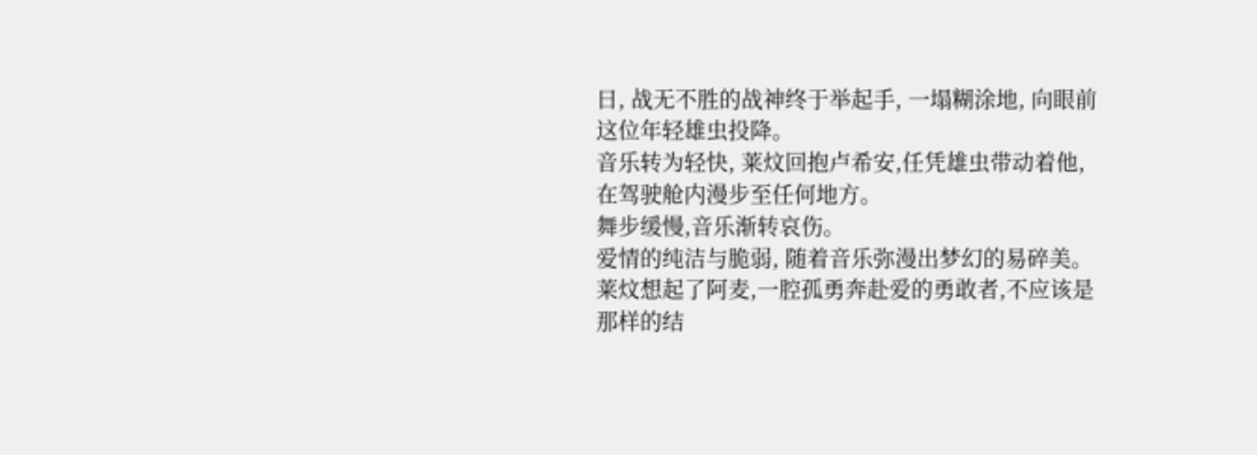日, 战无不胜的战神终于举起手, 一塌糊涂地, 向眼前这位年轻雄虫投降。
音乐转为轻快, 莱炆回抱卢希安,任凭雄虫带动着他, 在驾驶舱内漫步至任何地方。
舞步缓慢,音乐渐转哀伤。
爱情的纯洁与脆弱, 随着音乐弥漫出梦幻的易碎美。
莱炆想起了阿麦,一腔孤勇奔赴爱的勇敢者,不应该是那样的结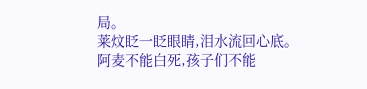局。
莱炆眨一眨眼睛,泪水流回心底。
阿麦不能白死,孩子们不能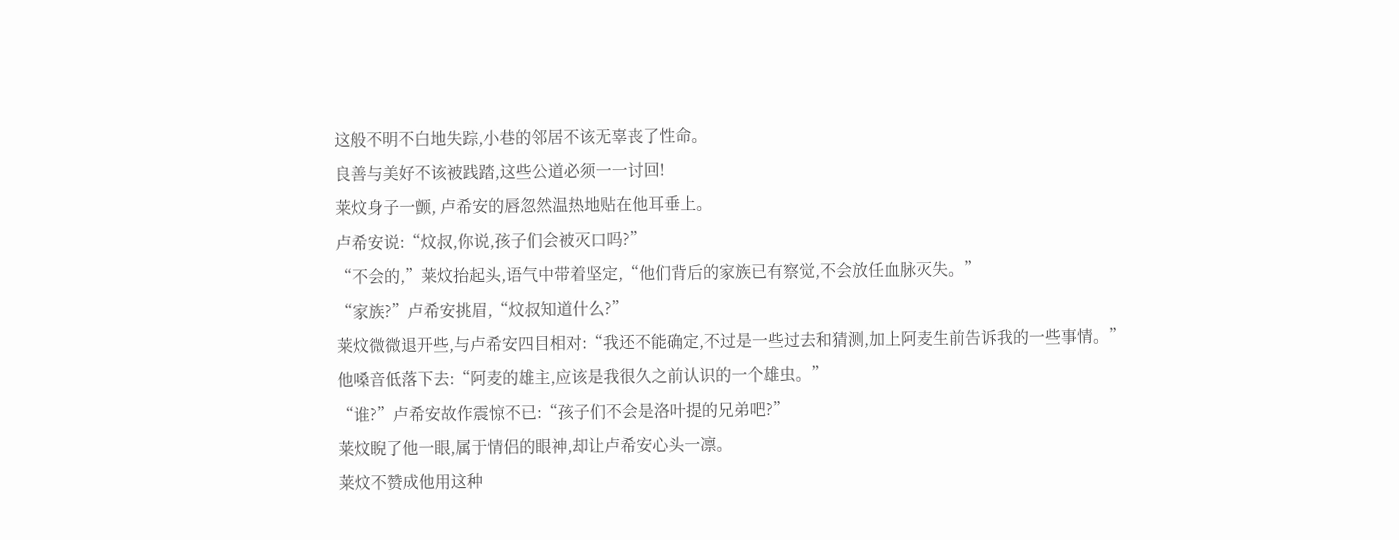这般不明不白地失踪,小巷的邻居不该无辜丧了性命。
良善与美好不该被践踏,这些公道必须一一讨回!
莱炆身子一颤, 卢希安的唇忽然温热地贴在他耳垂上。
卢希安说:“炆叔,你说,孩子们会被灭口吗?”
“不会的,”莱炆抬起头,语气中带着坚定,“他们背后的家族已有察觉,不会放任血脉灭失。”
“家族?”卢希安挑眉,“炆叔知道什么?”
莱炆微微退开些,与卢希安四目相对:“我还不能确定,不过是一些过去和猜测,加上阿麦生前告诉我的一些事情。”
他嗓音低落下去:“阿麦的雄主,应该是我很久之前认识的一个雄虫。”
“谁?”卢希安故作震惊不已:“孩子们不会是洛叶提的兄弟吧?”
莱炆睨了他一眼,属于情侣的眼神,却让卢希安心头一凛。
莱炆不赞成他用这种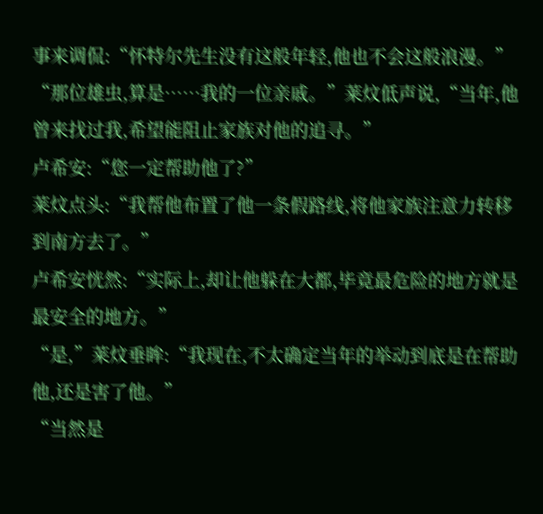事来调侃:“怀特尔先生没有这般年轻,他也不会这般浪漫。”
“那位雄虫,算是……我的一位亲戚。”莱炆低声说,“当年,他曾来找过我,希望能阻止家族对他的追寻。”
卢希安:“您一定帮助他了?”
莱炆点头:“我帮他布置了他一条假路线,将他家族注意力转移到南方去了。”
卢希安恍然:“实际上,却让他躲在大都,毕竟最危险的地方就是最安全的地方。”
“是,”莱炆垂眸:“我现在,不太确定当年的举动到底是在帮助他,还是害了他。”
“当然是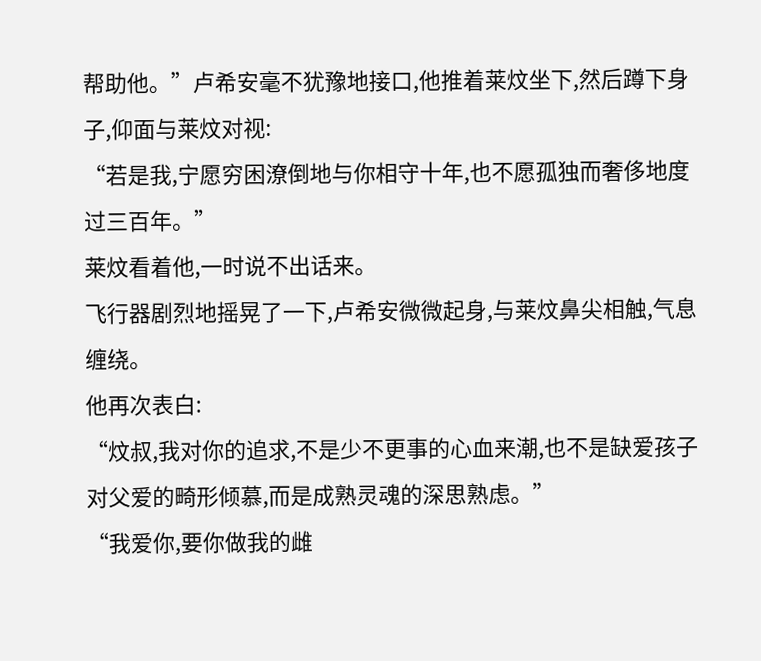帮助他。”卢希安毫不犹豫地接口,他推着莱炆坐下,然后蹲下身子,仰面与莱炆对视:
“若是我,宁愿穷困潦倒地与你相守十年,也不愿孤独而奢侈地度过三百年。”
莱炆看着他,一时说不出话来。
飞行器剧烈地摇晃了一下,卢希安微微起身,与莱炆鼻尖相触,气息缠绕。
他再次表白:
“炆叔,我对你的追求,不是少不更事的心血来潮,也不是缺爱孩子对父爱的畸形倾慕,而是成熟灵魂的深思熟虑。”
“我爱你,要你做我的雌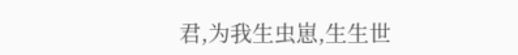君,为我生虫崽,生生世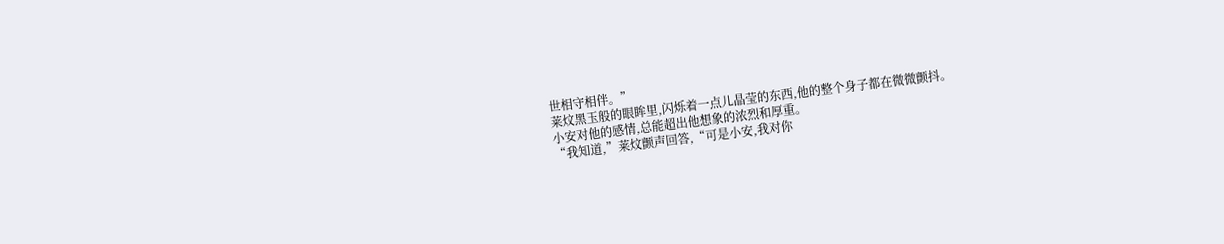世相守相伴。”
莱炆黑玉般的眼眸里,闪烁着一点儿晶莹的东西,他的整个身子都在微微颤抖。
小安对他的感情,总能超出他想象的浓烈和厚重。
“我知道,”莱炆颤声回答,“可是小安,我对你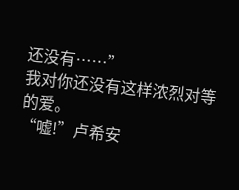还没有……”
我对你还没有这样浓烈对等的爱。
“嘘!”卢希安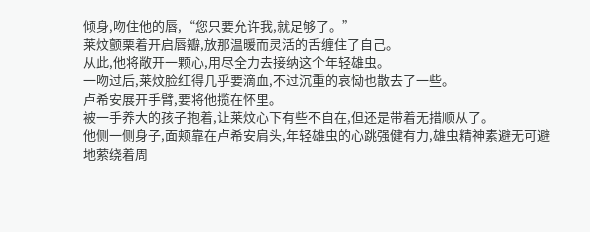倾身,吻住他的唇,“您只要允许我,就足够了。”
莱炆颤栗着开启唇瓣,放那温暖而灵活的舌缠住了自己。
从此,他将敞开一颗心,用尽全力去接纳这个年轻雄虫。
一吻过后,莱炆脸红得几乎要滴血,不过沉重的哀恸也散去了一些。
卢希安展开手臂,要将他揽在怀里。
被一手养大的孩子抱着,让莱炆心下有些不自在,但还是带着无措顺从了。
他侧一侧身子,面颊靠在卢希安肩头,年轻雄虫的心跳强健有力,雄虫精神素避无可避地萦绕着周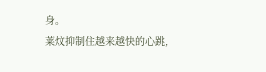身。
莱炆抑制住越来越快的心跳,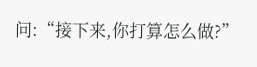问:“接下来,你打算怎么做?”